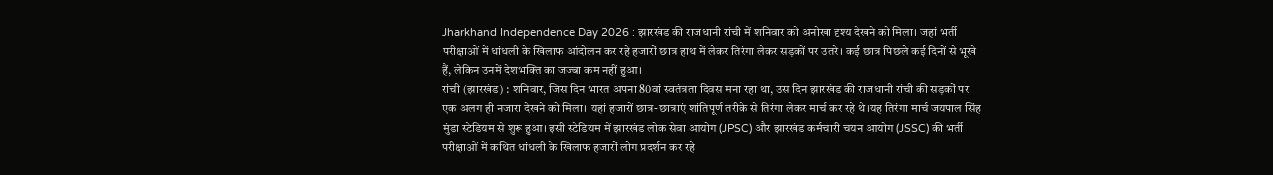Jharkhand Independence Day 2026 : झारखंड की राजधानी रांची में शनिवार को अनोखा दृश्य देखने को मिला। जहां भर्ती परीक्षाओं में धांधली के खिलाफ आंदोलन कर रहे हजारों छात्र हाथ में लेकर तिरंगा लेकर सड़कों पर उतरे। कई छात्र पिछले कई दिनों से भूखे हैं, लेकिन उनमें देशभक्ति का जज्बा कम नहीं हुआ।
रांची (झारखंड) : शनिवार, जिस दिन भारत अपना 80वां स्वतंत्रता दिवस मना रहा था, उस दिन झारखंड की राजधानी रांची की सड़कों पर एक अलग ही नजारा देखने को मिला। यहां हजारों छात्र-छात्राएं शांतिपूर्ण तरीके से तिरंगा लेकर मार्च कर रहे थे।यह तिरंगा मार्च जयपाल सिंह मुंडा स्टेडियम से शुरू हुआ। इसी स्टेडियम में झारखंड लोक सेवा आयोग (JPSC) और झारखंड कर्मचारी चयन आयोग (JSSC) की भर्ती परीक्षाओं में कथित धांधली के खिलाफ हजारों लोग प्रदर्शन कर रहे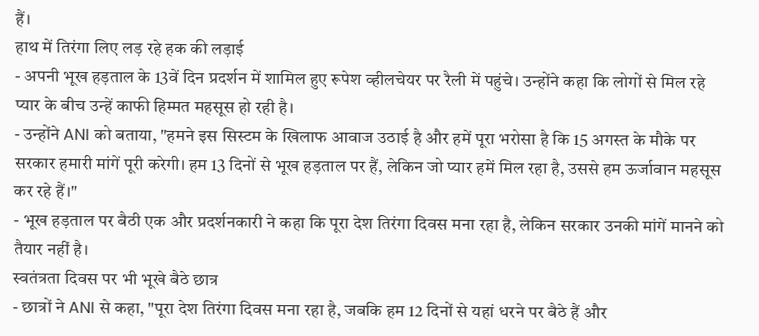हैं।
हाथ में तिरंगा लिए लड़ रहे हक की लड़ाई
- अपनी भूख हड़ताल के 13वें दिन प्रदर्शन में शामिल हुए रूपेश व्हीलचेयर पर रैली में पहुंचे। उन्होंने कहा कि लोगों से मिल रहे प्यार के बीच उन्हें काफी हिम्मत महसूस हो रही है।
- उन्होंने ANI को बताया, "हमने इस सिस्टम के खिलाफ आवाज उठाई है और हमें पूरा भरोसा है कि 15 अगस्त के मौके पर सरकार हमारी मांगें पूरी करेगी। हम 13 दिनों से भूख हड़ताल पर हैं, लेकिन जो प्यार हमें मिल रहा है, उससे हम ऊर्जावान महसूस कर रहे हैं।"
- भूख हड़ताल पर बैठी एक और प्रदर्शनकारी ने कहा कि पूरा देश तिरंगा दिवस मना रहा है, लेकिन सरकार उनकी मांगें मानने को तैयार नहीं है।
स्वतंत्रता दिवस पर भी भूखे बैठे छात्र
- छात्रों ने ANI से कहा, "पूरा देश तिरंगा दिवस मना रहा है, जबकि हम 12 दिनों से यहां धरने पर बैठे हैं और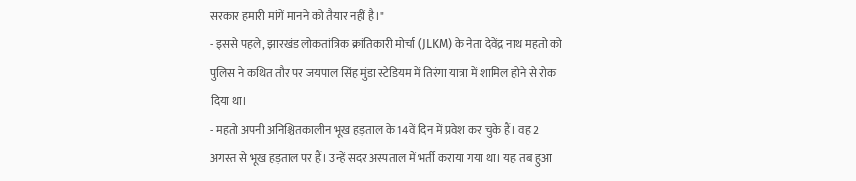सरकार हमारी मांगें मानने को तैयार नहीं है।"
- इससे पहले, झारखंड लोकतांत्रिक क्रांतिकारी मोर्चा (JLKM) के नेता देवेंद्र नाथ महतो को पुलिस ने कथित तौर पर जयपाल सिंह मुंडा स्टेडियम में तिरंगा यात्रा में शामिल होने से रोक दिया था।
- महतो अपनी अनिश्चितकालीन भूख हड़ताल के 14वें दिन में प्रवेश कर चुके हैं। वह 2 अगस्त से भूख हड़ताल पर हैं। उन्हें सदर अस्पताल में भर्ती कराया गया था। यह तब हुआ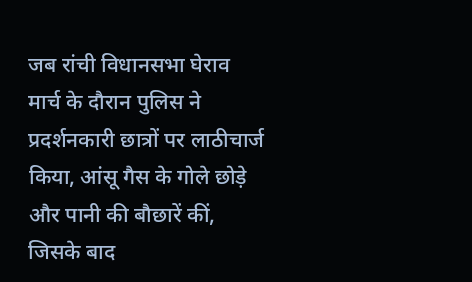जब रांची विधानसभा घेराव मार्च के दौरान पुलिस ने प्रदर्शनकारी छात्रों पर लाठीचार्ज किया, आंसू गैस के गोले छोड़े और पानी की बौछारें कीं, जिसके बाद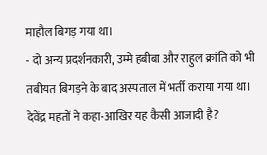माहौल बिगड़ गया था।
- दो अन्य प्रदर्शनकारी, उम्मे हबीबा और राहुल क्रांति को भी तबीयत बिगड़ने के बाद अस्पताल में भर्ती कराया गया था।
देवेंद्र महतों ने कहा-आखिर यह कैसी आजादी है?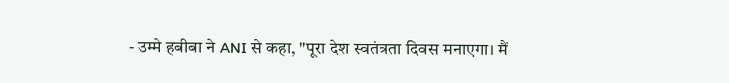- उम्मे हबीबा ने ANI से कहा, "पूरा देश स्वतंत्रता दिवस मनाएगा। मैं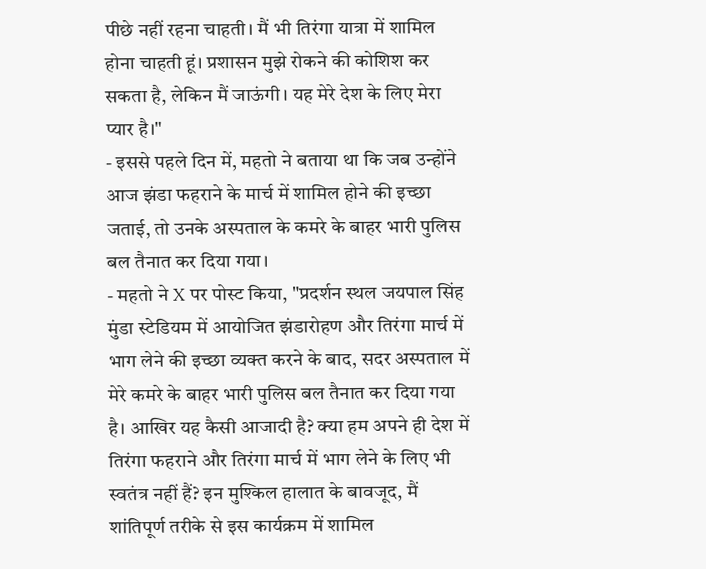पीछे नहीं रहना चाहती। मैं भी तिरंगा यात्रा में शामिल होना चाहती हूं। प्रशासन मुझे रोकने की कोशिश कर सकता है, लेकिन मैं जाऊंगी। यह मेरे देश के लिए मेरा प्यार है।"
- इससे पहले दिन में, महतो ने बताया था कि जब उन्होंने आज झंडा फहराने के मार्च में शामिल होने की इच्छा जताई, तो उनके अस्पताल के कमरे के बाहर भारी पुलिस बल तैनात कर दिया गया।
- महतो ने X पर पोस्ट किया, "प्रदर्शन स्थल जयपाल सिंह मुंडा स्टेडियम में आयोजित झंडारोहण और तिरंगा मार्च में भाग लेने की इच्छा व्यक्त करने के बाद, सदर अस्पताल में मेरे कमरे के बाहर भारी पुलिस बल तैनात कर दिया गया है। आखिर यह कैसी आजादी है? क्या हम अपने ही देश में तिरंगा फहराने और तिरंगा मार्च में भाग लेने के लिए भी स्वतंत्र नहीं हैं? इन मुश्किल हालात के बावजूद, मैं शांतिपूर्ण तरीके से इस कार्यक्रम में शामिल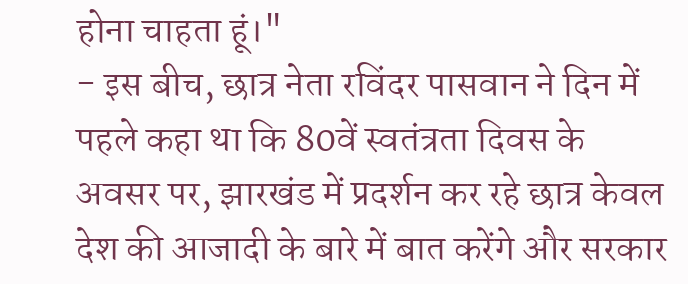होना चाहता हूं।"
- इस बीच, छात्र नेता रविंदर पासवान ने दिन में पहले कहा था कि 80वें स्वतंत्रता दिवस के अवसर पर, झारखंड में प्रदर्शन कर रहे छात्र केवल देश की आजादी के बारे में बात करेंगे और सरकार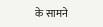के सामने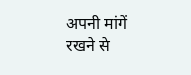अपनी मांगें रखने से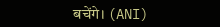बचेंगे। (ANI)